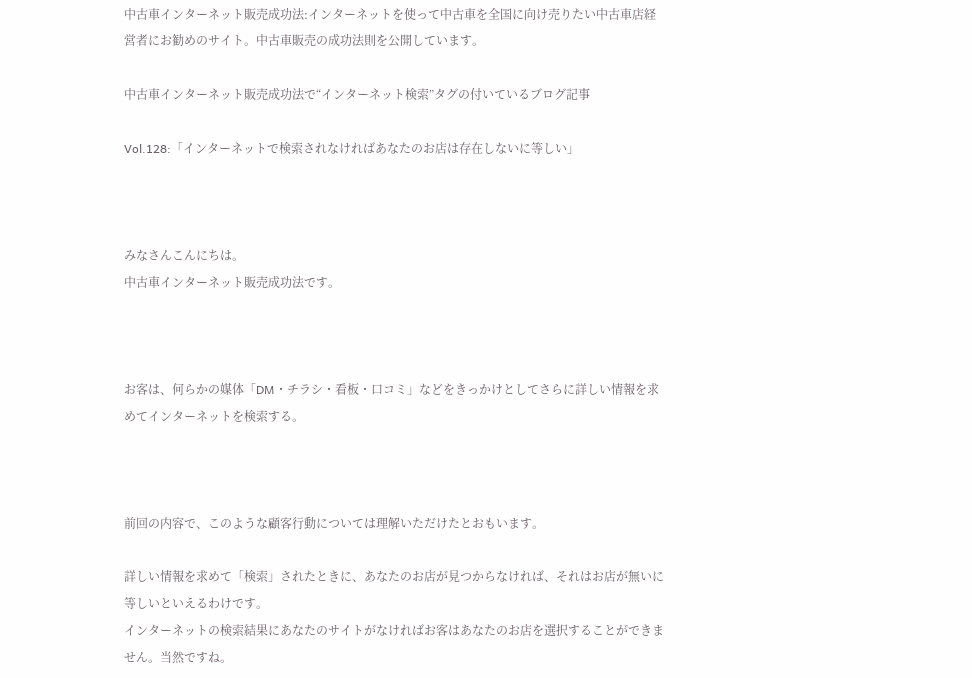中古車インターネット販売成功法:インターネットを使って中古車を全国に向け売りたい中古車店経営者にお勧めのサイト。中古車販売の成功法則を公開しています。

中古車インターネット販売成功法で“インターネット検索”タグの付いているブログ記事

Vol.128:「インターネットで検索されなければあなたのお店は存在しないに等しい」



みなさんこんにちは。
中古車インターネット販売成功法です。



お客は、何らかの媒体「DM・チラシ・看板・口コミ」などをきっかけとしてさらに詳しい情報を求めてインターネットを検索する。



前回の内容で、このような顧客行動については理解いただけたとおもいます。

詳しい情報を求めて「検索」されたときに、あなたのお店が見つからなければ、それはお店が無いに等しいといえるわけです。
インターネットの検索結果にあなたのサイトがなければお客はあなたのお店を選択することができません。当然ですね。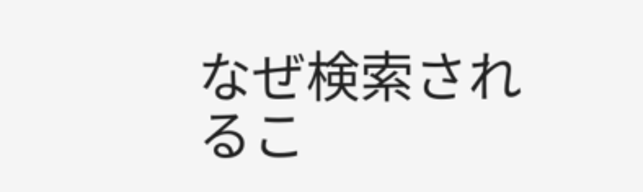なぜ検索されるこ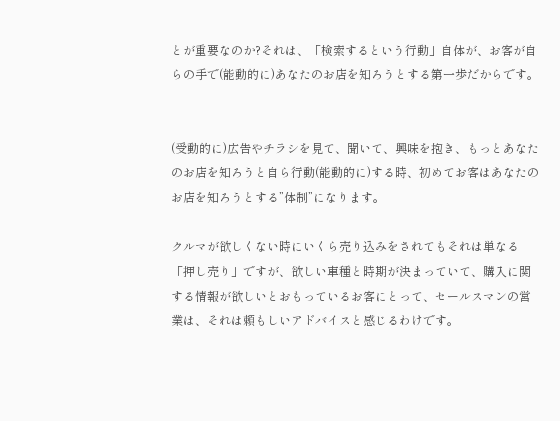とが重要なのか?それは、「検索するという行動」自体が、お客が自らの手で(能動的に)あなたのお店を知ろうとする第一歩だからです。


(受動的に)広告やチラシを見て、聞いて、興味を抱き、もっとあなたのお店を知ろうと自ら行動(能動的に)する時、初めてお客はあなたのお店を知ろうとする”体制”になります。

クルマが欲しくない時にいくら売り込みをされてもそれは単なる「押し売り」ですが、欲しい車種と時期が決まっていて、購入に関する情報が欲しいとおもっているお客にとって、セールスマンの営業は、それは頼もしいアドバイスと感じるわけです。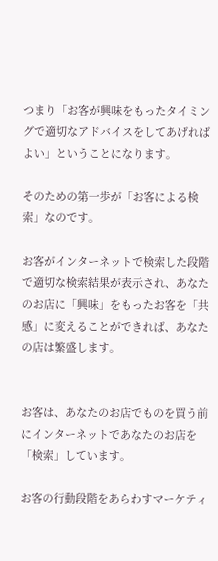つまり「お客が興味をもったタイミングで適切なアドバイスをしてあげればよい」ということになります。

そのための第一歩が「お客による検索」なのです。

お客がインターネットで検索した段階で適切な検索結果が表示され、あなたのお店に「興味」をもったお客を「共感」に変えることができれば、あなたの店は繁盛します。


お客は、あなたのお店でものを買う前にインターネットであなたのお店を「検索」しています。

お客の行動段階をあらわすマーケティ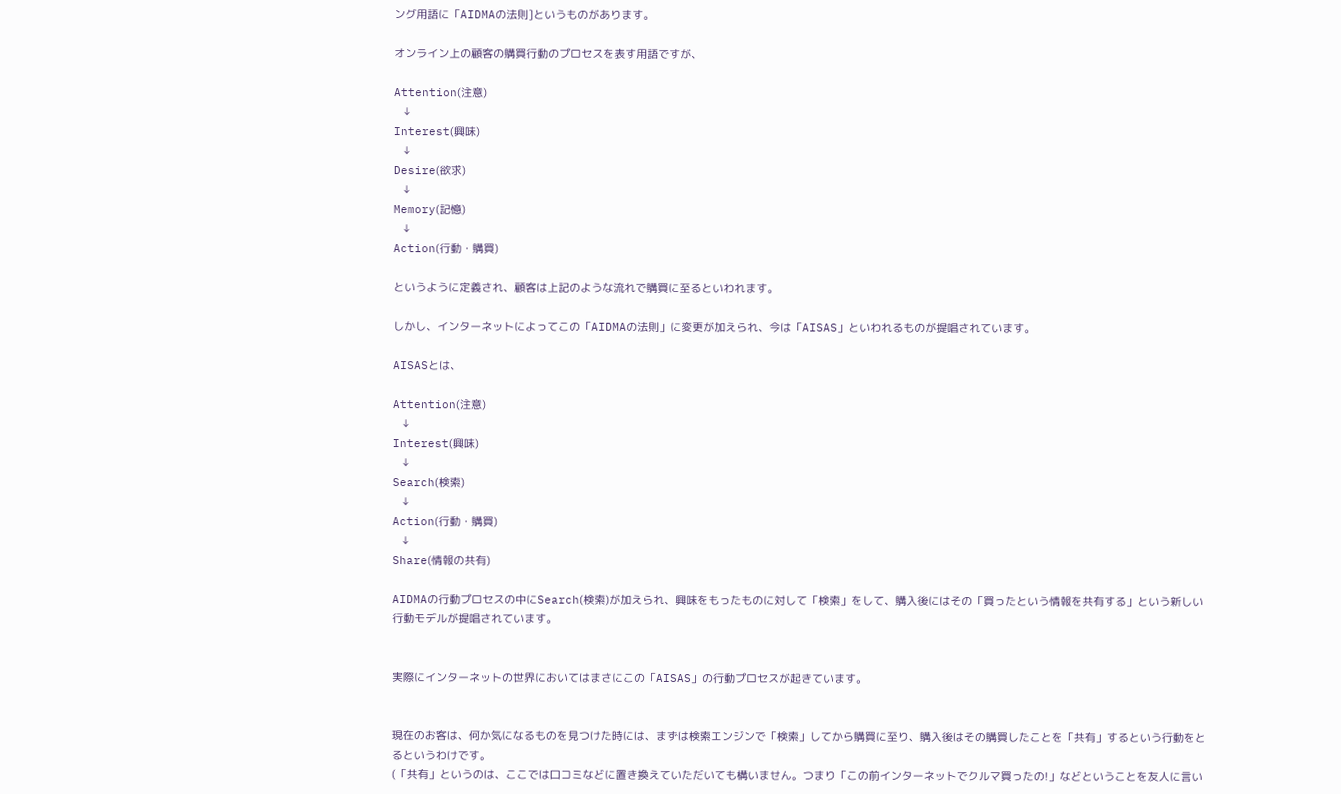ング用語に「AIDMAの法則]というものがあります。

オンライン上の顧客の購買行動のプロセスを表す用語ですが、

Attention(注意)
   ↓
Interest(興味)
   ↓
Desire(欲求)
   ↓
Memory(記憶)
   ↓
Action(行動・購買)

というように定義され、顧客は上記のような流れで購買に至るといわれます。

しかし、インターネットによってこの「AIDMAの法則」に変更が加えられ、今は「AISAS」といわれるものが提唱されています。

AISASとは、

Attention(注意)
   ↓
Interest(興味)
   ↓
Search(検索)
   ↓
Action(行動・購買)
   ↓
Share(情報の共有)

AIDMAの行動プロセスの中にSearch(検索)が加えられ、興味をもったものに対して「検索」をして、購入後にはその「買ったという情報を共有する」という新しい行動モデルが提唱されています。


実際にインターネットの世界においてはまさにこの「AISAS」の行動プロセスが起きています。


現在のお客は、何か気になるものを見つけた時には、まずは検索エンジンで「検索」してから購買に至り、購入後はその購買したことを「共有」するという行動をとるというわけです。
(「共有」というのは、ここでは口コミなどに置き換えていただいても構いません。つまり「この前インターネットでクルマ買ったの!」などということを友人に言い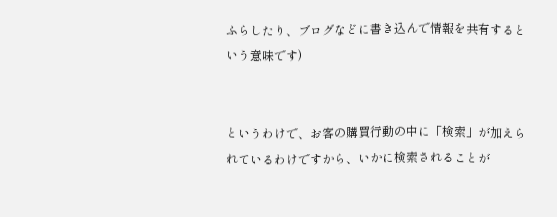ふらしたり、ブログなどに書き込んで情報を共有するという意味です)


というわけで、お客の購買行動の中に「検索」が加えられているわけですから、いかに検索されることが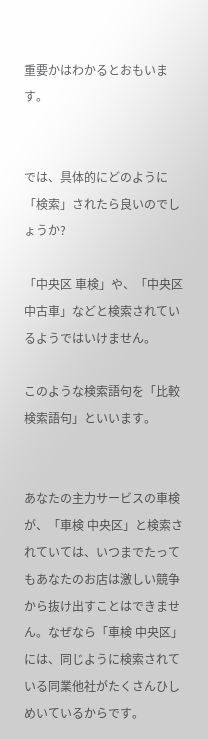重要かはわかるとおもいます。


では、具体的にどのように「検索」されたら良いのでしょうか?

「中央区 車検」や、「中央区 中古車」などと検索されているようではいけません。

このような検索語句を「比較検索語句」といいます。


あなたの主力サービスの車検が、「車検 中央区」と検索されていては、いつまでたってもあなたのお店は激しい競争から抜け出すことはできません。なぜなら「車検 中央区」には、同じように検索されている同業他社がたくさんひしめいているからです。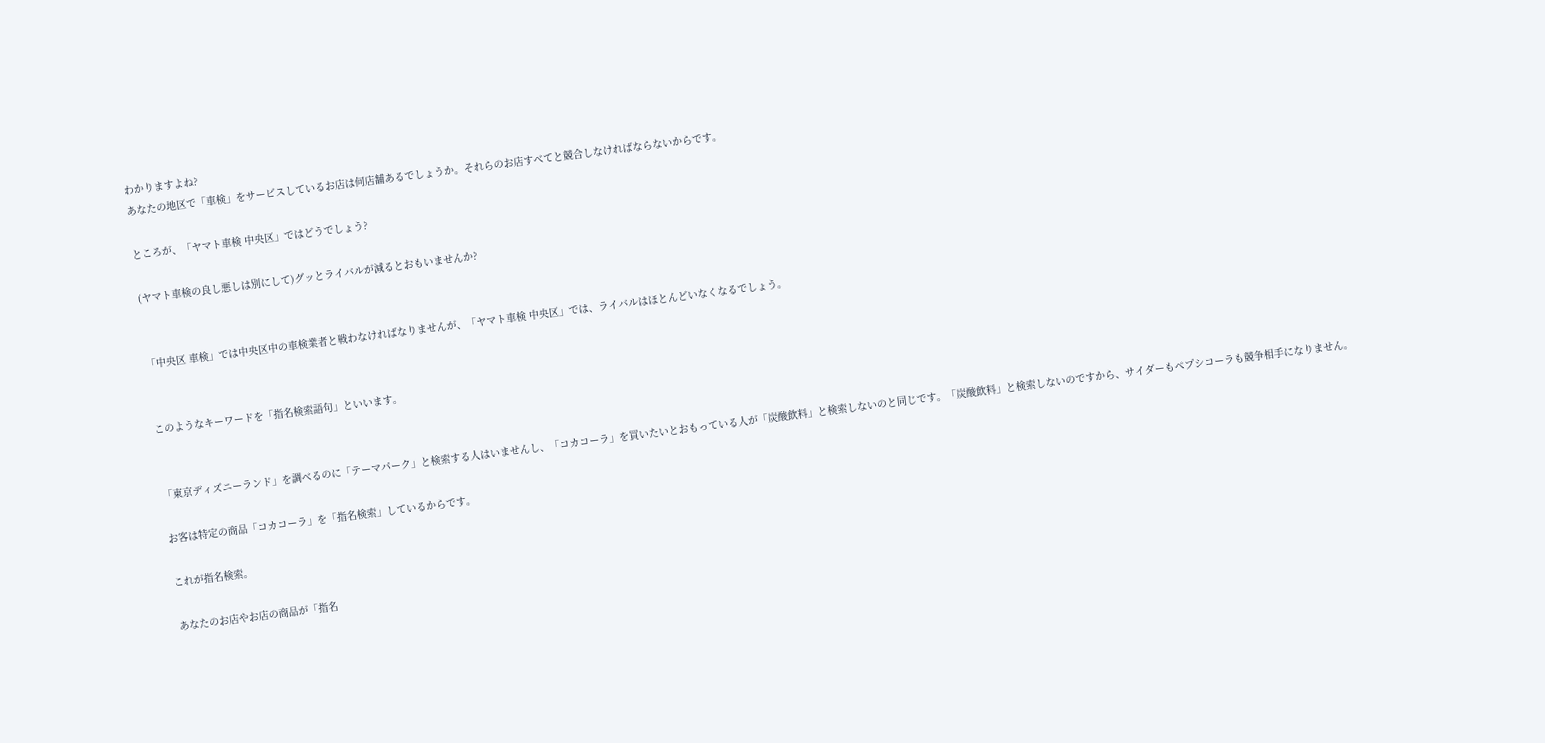わかりますよね?
あなたの地区で「車検」をサービスしているお店は何店舗あるでしょうか。それらのお店すべてと競合しなければならないからです。

ところが、「ヤマト車検 中央区」ではどうでしょう?

(ヤマト車検の良し悪しは別にして)グッとライバルが減るとおもいませんか?


「中央区 車検」では中央区中の車検業者と戦わなければなりませんが、「ヤマト車検 中央区」では、ライバルはほとんどいなくなるでしょう。


このようなキーワードを「指名検索語句」といいます。


「東京ディズニーランド」を調べるのに「テーマパーク」と検索する人はいませんし、「コカコーラ」を買いたいとおもっている人が「炭酸飲料」と検索しないのと同じです。「炭酸飲料」と検索しないのですから、サイダーもペプシコーラも競争相手になりません。

お客は特定の商品「コカコーラ」を「指名検索」しているからです。

これが指名検索。

あなたのお店やお店の商品が「指名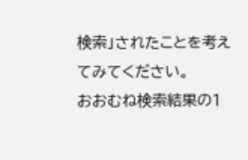検索」されたことを考えてみてください。
おおむね検索結果の1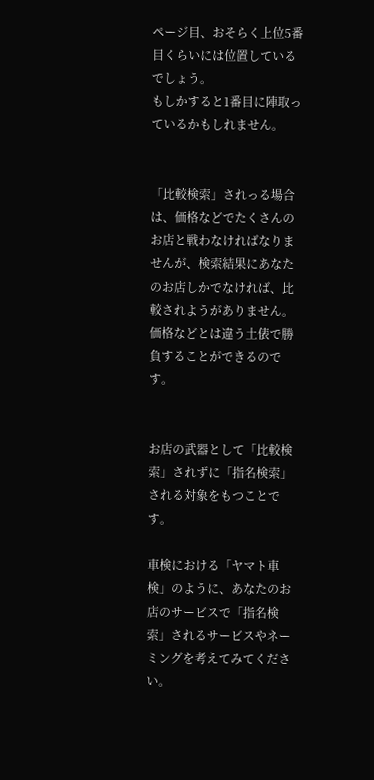ページ目、おそらく上位5番目くらいには位置しているでしょう。
もしかすると1番目に陣取っているかもしれません。


「比較検索」されっる場合は、価格などでたくさんのお店と戦わなければなりませんが、検索結果にあなたのお店しかでなければ、比較されようがありません。価格などとは違う土俵で勝負することができるのです。


お店の武器として「比較検索」されずに「指名検索」される対象をもつことです。

車検における「ヤマト車検」のように、あなたのお店のサービスで「指名検索」されるサービスやネーミングを考えてみてください。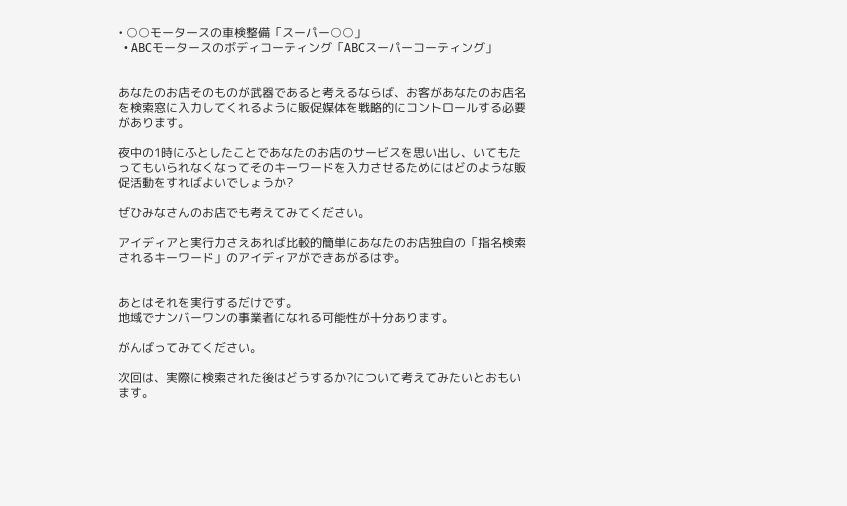• ○○モータースの車検整備「スーパー○○」
  • ABCモータースのボディコーティング「ABCスーパーコーティング」


あなたのお店そのものが武器であると考えるならば、お客があなたのお店名を検索窓に入力してくれるように販促媒体を戦略的にコントロールする必要があります。

夜中の1時にふとしたことであなたのお店のサービスを思い出し、いてもたってもいられなくなってそのキーワードを入力させるためにはどのような販促活動をすればよいでしょうか?

ぜひみなさんのお店でも考えてみてください。

アイディアと実行力さえあれば比較的簡単にあなたのお店独自の「指名検索されるキーワード」のアイディアができあがるはず。


あとはそれを実行するだけです。
地域でナンバーワンの事業者になれる可能性が十分あります。

がんばってみてください。

次回は、実際に検索された後はどうするか?について考えてみたいとおもいます。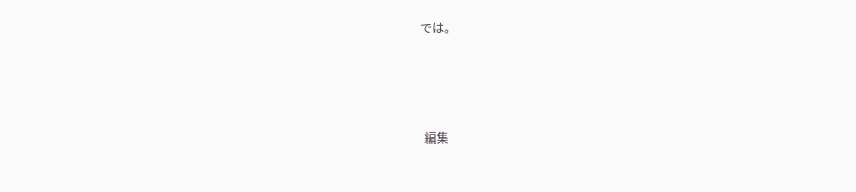では。




 編集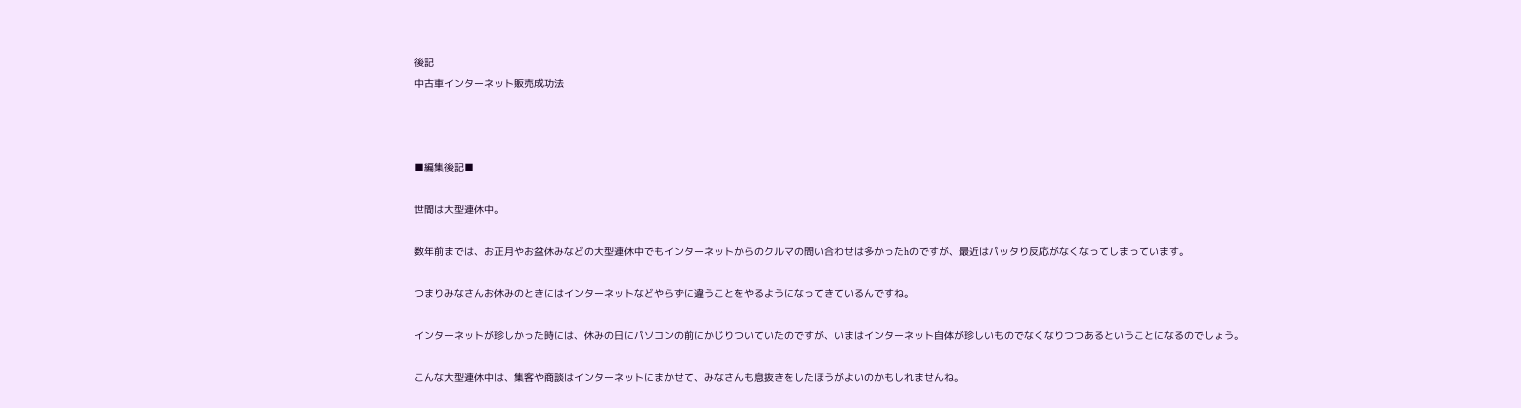後記
中古車インターネット販売成功法



■編集後記■

世間は大型連休中。

数年前までは、お正月やお盆休みなどの大型連休中でもインターネットからのクルマの問い合わせは多かったhのですが、最近はパッタり反応がなくなってしまっています。

つまりみなさんお休みのときにはインターネットなどやらずに違うことをやるようになってきているんですね。

インターネットが珍しかった時には、休みの日にパソコンの前にかじりついていたのですが、いまはインターネット自体が珍しいものでなくなりつつあるということになるのでしょう。

こんな大型連休中は、集客や商談はインターネットにまかせて、みなさんも息抜きをしたほうがよいのかもしれませんね。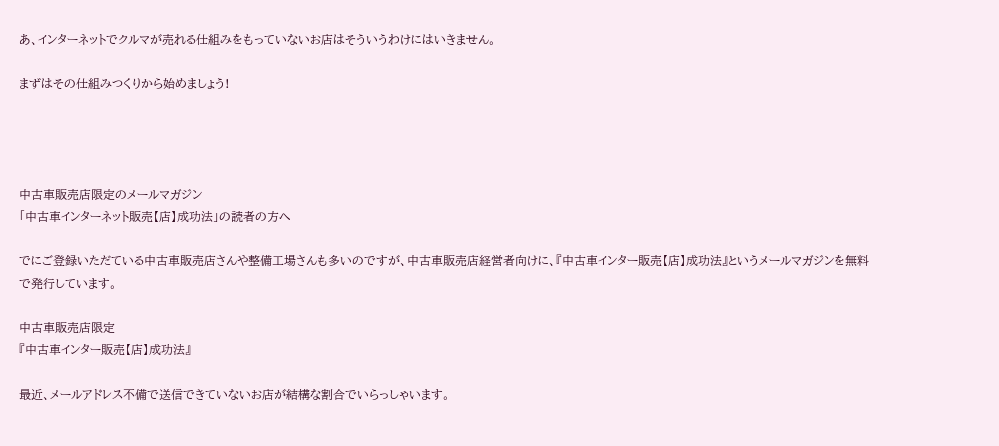あ、インターネットでクルマが売れる仕組みをもっていないお店はそういうわけにはいきません。

まずはその仕組みつくりから始めましょう!




中古車販売店限定のメールマガジン
「中古車インターネット販売【店】成功法」の読者の方へ

でにご登録いただている中古車販売店さんや整備工場さんも多いのですが、中古車販売店経営者向けに、『中古車インター販売【店】成功法』というメールマガジンを無料で発行しています。

中古車販売店限定
『中古車インター販売【店】成功法』

最近、メールアドレス不備で送信できていないお店が結構な割合でいらっしゃいます。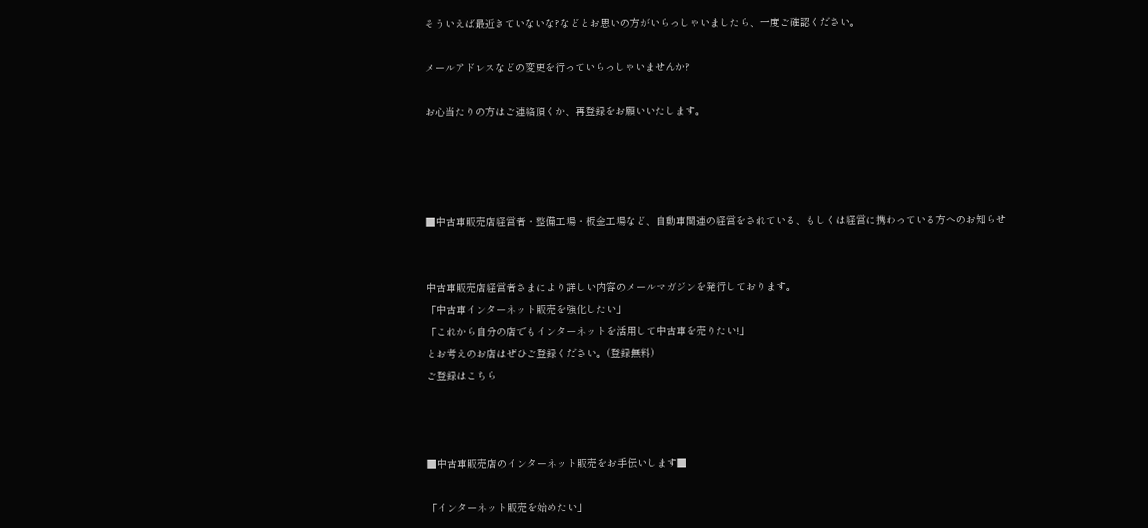そういえば最近きていないな?などとお思いの方がいらっしゃいましたら、一度ご確認ください。

メールアドレスなどの変更を行っていらっしゃいませんか?

お心当たりの方はご連絡頂くか、再登録をお願いいたします。




■中古車販売店経営者・整備工場・板金工場など、自動車関連の経営をされている、もしくは経営に携わっている方へのお知らせ


中古車販売店経営者さまにより詳しい内容のメールマガジンを発行しております。
「中古車インターネット販売を強化したい」
「これから自分の店でもインターネットを活用して中古車を売りたい!」
とお考えのお店はぜひご登録ください。(登録無料)
ご登録はこちら



■中古車販売店のインターネット販売をお手伝いします■

「インターネット販売を始めたい」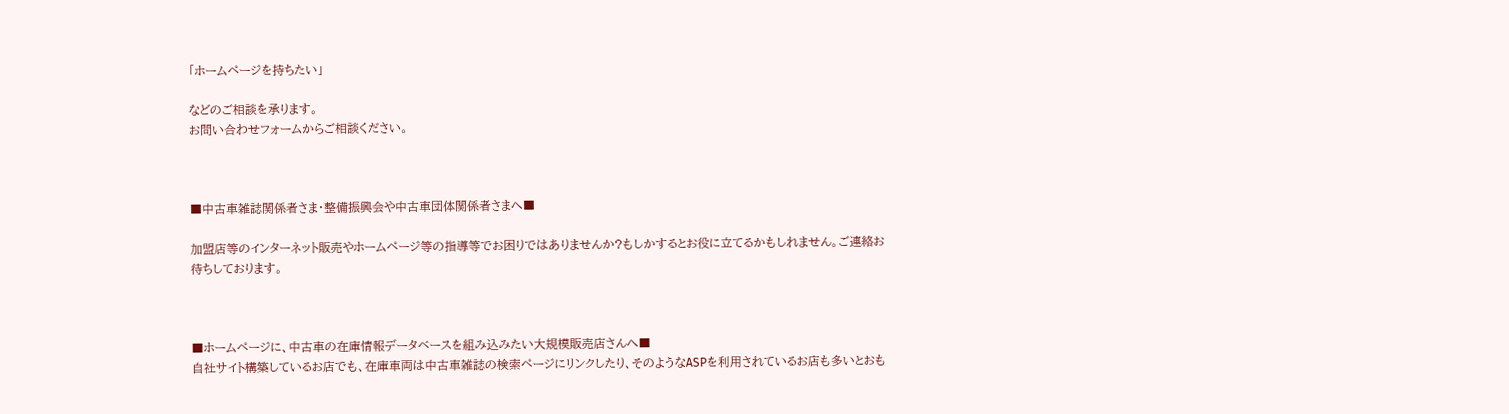「ホームページを持ちたい」

などのご相談を承ります。
お問い合わせフォームからご相談ください。



■中古車雑誌関係者さま・整備振興会や中古車団体関係者さまへ■

加盟店等のインターネット販売やホームページ等の指導等でお困りではありませんか?もしかするとお役に立てるかもしれません。ご連絡お待ちしております。



■ホームページに、中古車の在庫情報データベースを組み込みたい大規模販売店さんへ■
自社サイト構築しているお店でも、在庫車両は中古車雑誌の検索ページにリンクしたり、そのようなASPを利用されているお店も多いとおも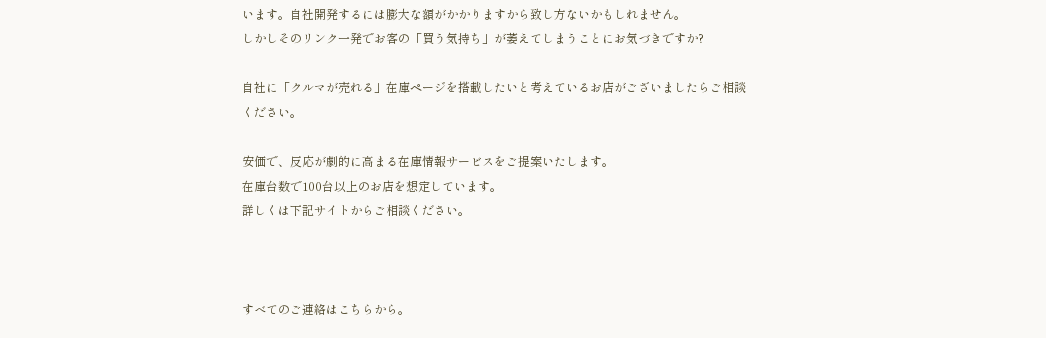います。自社開発するには膨大な額がかかりますから致し方ないかもしれません。
しかしそのリンク一発でお客の「買う気持ち」が萎えてしまうことにお気づきですか?

自社に「クルマが売れる」在庫ページを搭載したいと考えているお店がございましたらご相談ください。

安価で、反応が劇的に高まる在庫情報サービスをご提案いたします。
在庫台数で100台以上のお店を想定しています。
詳しくは下記サイトからご相談ください。



すべてのご連絡はこちらから。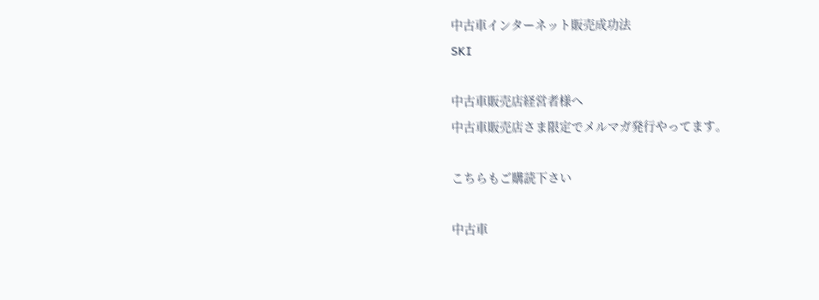中古車インターネット販売成功法
SKI

中古車販売店経営者様へ
中古車販売店さま限定でメルマガ発行やってます。

こちらもご購読下さい

中古車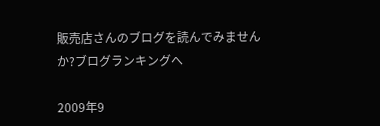販売店さんのブログを読んでみませんか?ブログランキングへ

2009年9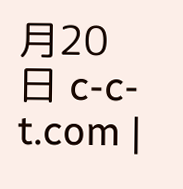月20日 c-c-t.com |